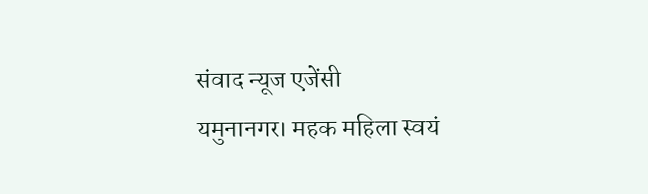संवाद न्यूज एजेंसी
यमुनानगर। महक महिला स्वयं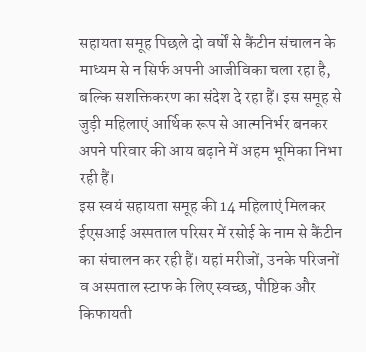सहायता समूह पिछले दो वर्षों से कैंटीन संचालन के माध्यम से न सिर्फ अपनी आजीविका चला रहा है, बल्कि सशक्तिकरण का संदेश दे रहा हैं। इस समूह से जुड़ी महिलाएं आर्थिक रूप से आत्मनिर्भर बनकर अपने परिवार की आय बढ़ाने में अहम भूमिका निभा रही हैं।
इस स्वयं सहायता समूह की 14 महिलाएं मिलकर ईएसआई अस्पताल परिसर में रसोई के नाम से कैंटीन का संचालन कर रही हैं। यहां मरीजों, उनके परिजनों व अस्पताल स्टाफ के लिए स्वच्छ, पौष्टिक और किफायती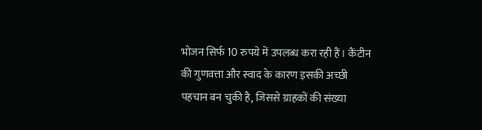भोजन सिर्फ 10 रुपये में उपलब्ध करा रही हैं। कैंटीन की गुणवत्ता और स्वाद के कारण इसकी अच्छी पहचान बन चुकी है, जिससे ग्राहकों की संख्या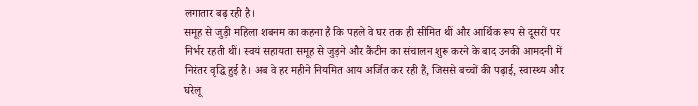लगातार बढ़ रही है।
समूह से जुड़ी महिला शबनम का कहना है कि पहले वे घर तक ही सीमित थीं और आर्थिक रूप से दूसरों पर निर्भर रहती थीं। स्वयं सहायता समूह से जुड़ने और कैंटीन का संचालन शुरू करने के बाद उनकी आमदनी में निरंतर वृद्धि हुई है। अब वे हर महीने नियमित आय अर्जित कर रही हैं, जिससे बच्चों की पढ़ाई, स्वास्थ्य और घरेलू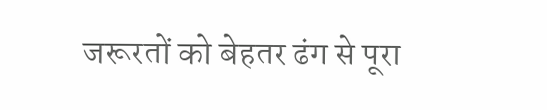जरूरतों को बेहतर ढंग से पूरा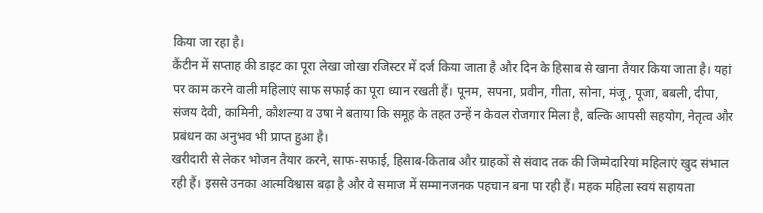किया जा रहा है।
कैंटीन में सप्ताह की डाइट का पूरा लेखा जोखा रजिस्टर में दर्ज किया जाता है और दिन के हिसाब से खाना तैयार किया जाता है। यहां पर काम करने वाली महिलाएं साफ सफाई का पूरा ध्यान रखती हैं। पूनम, सपना, प्रवीन, गीता, सोना, मंजू, पूजा, बबली, दीपा, संजय देवी, कामिनी, कौशल्या व उषा ने बताया कि समूह के तहत उन्हें न केवल रोजगार मिला है, बल्कि आपसी सहयोग, नेतृत्व और प्रबंधन का अनुभव भी प्राप्त हुआ है।
खरीदारी से लेकर भोजन तैयार करने, साफ-सफाई, हिसाब-किताब और ग्राहकों से संवाद तक की जिम्मेदारियां महिलाएं खुद संभाल रही हैं। इससे उनका आत्मविश्वास बढ़ा है और वे समाज में सम्मानजनक पहचान बना पा रही हैं। महक महिला स्वयं सहायता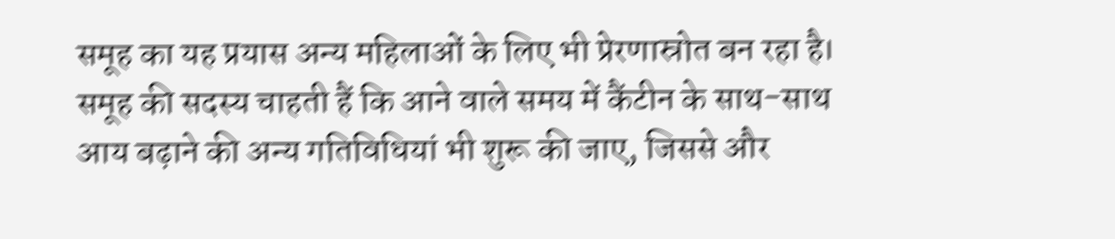समूह का यह प्रयास अन्य महिलाओं के लिए भी प्रेरणास्रोत बन रहा है। समूह की सदस्य चाहती हैं कि आने वाले समय में कैंटीन के साथ-साथ आय बढ़ाने की अन्य गतिविधियां भी शुरू की जाए, जिससे और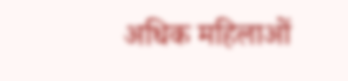अधिक महिलाओं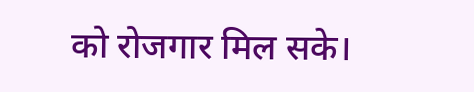को रोजगार मिल सके।